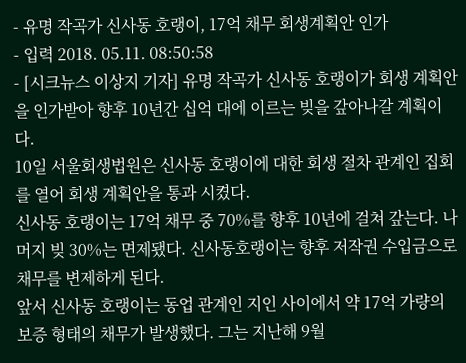- 유명 작곡가 신사동 호랭이, 17억 채무 회생계획안 인가
- 입력 2018. 05.11. 08:50:58
- [시크뉴스 이상지 기자] 유명 작곡가 신사동 호랭이가 회생 계획안을 인가받아 향후 10년간 십억 대에 이르는 빚을 갚아나갈 계획이다.
10일 서울회생법원은 신사동 호랭이에 대한 회생 절차 관계인 집회를 열어 회생 계획안을 통과 시켰다.
신사동 호랭이는 17억 채무 중 70%를 향후 10년에 걸쳐 갚는다. 나머지 빚 30%는 면제됐다. 신사동호랭이는 향후 저작권 수입금으로 채무를 변제하게 된다.
앞서 신사동 호랭이는 동업 관계인 지인 사이에서 약 17억 가량의 보증 형태의 채무가 발생했다. 그는 지난해 9월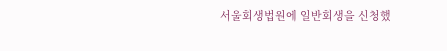서울회생법원에 일반회생을 신청했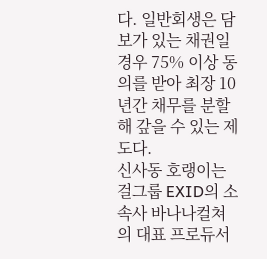다. 일반회생은 담보가 있는 채권일 경우 75% 이상 동의를 받아 최장 10년간 채무를 분할해 갚을 수 있는 제도다.
신사동 호랭이는 걸그룹 EXID의 소속사 바나나컬쳐의 대표 프로듀서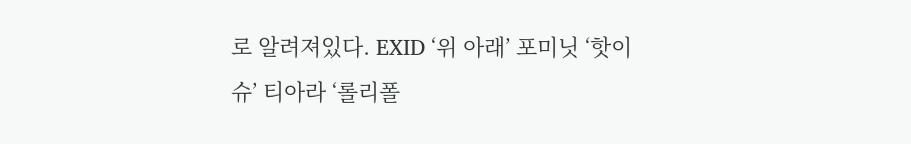로 알려져있다. EXID ‘위 아래’ 포미닛 ‘핫이슈’ 티아라 ‘롤리폴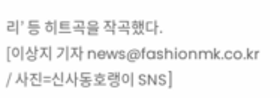리’ 등 히트곡을 작곡했다.
[이상지 기자 news@fashionmk.co.kr / 사진=신사동호랭이 SNS]